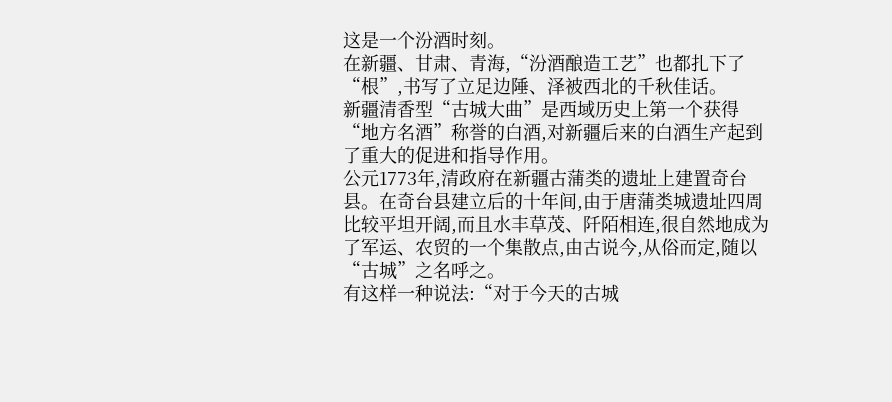这是一个汾酒时刻。
在新疆、甘肃、青海,“汾酒酿造工艺”也都扎下了“根”,书写了立足边陲、泽被西北的千秋佳话。
新疆清香型“古城大曲”是西域历史上第一个获得“地方名酒”称誉的白酒,对新疆后来的白酒生产起到了重大的促进和指导作用。
公元1773年,清政府在新疆古蒲类的遗址上建置奇台县。在奇台县建立后的十年间,由于唐蒲类城遗址四周比较平坦开阔,而且水丰草茂、阡陌相连,很自然地成为了军运、农贸的一个集散点,由古说今,从俗而定,随以“古城”之名呼之。
有这样一种说法:“对于今天的古城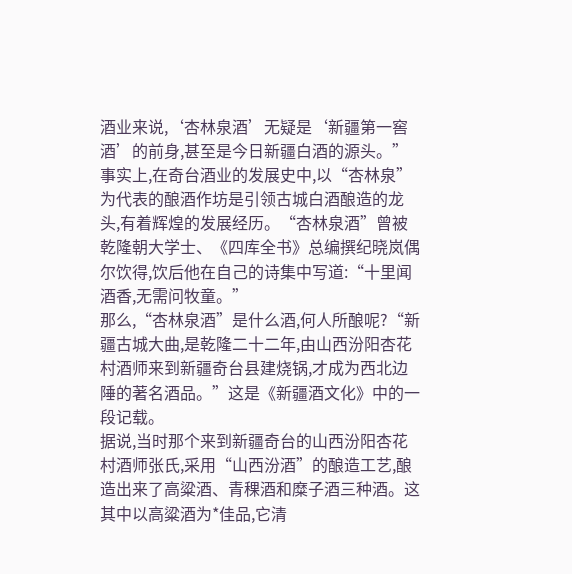酒业来说,‘杏林泉酒’无疑是‘新疆第一窖酒’的前身,甚至是今日新疆白酒的源头。”
事实上,在奇台酒业的发展史中,以“杏林泉”为代表的酿酒作坊是引领古城白酒酿造的龙头,有着辉煌的发展经历。“杏林泉酒”曾被乾隆朝大学士、《四库全书》总编撰纪晓岚偶尔饮得,饮后他在自己的诗集中写道:“十里闻酒香,无需问牧童。”
那么,“杏林泉酒”是什么酒,何人所酿呢?“新疆古城大曲,是乾隆二十二年,由山西汾阳杏花村酒师来到新疆奇台县建烧锅,才成为西北边陲的著名酒品。”这是《新疆酒文化》中的一段记载。
据说,当时那个来到新疆奇台的山西汾阳杏花村酒师张氏,采用“山西汾酒”的酿造工艺,酿造出来了高粱酒、青稞酒和糜子酒三种酒。这其中以高粱酒为*佳品,它清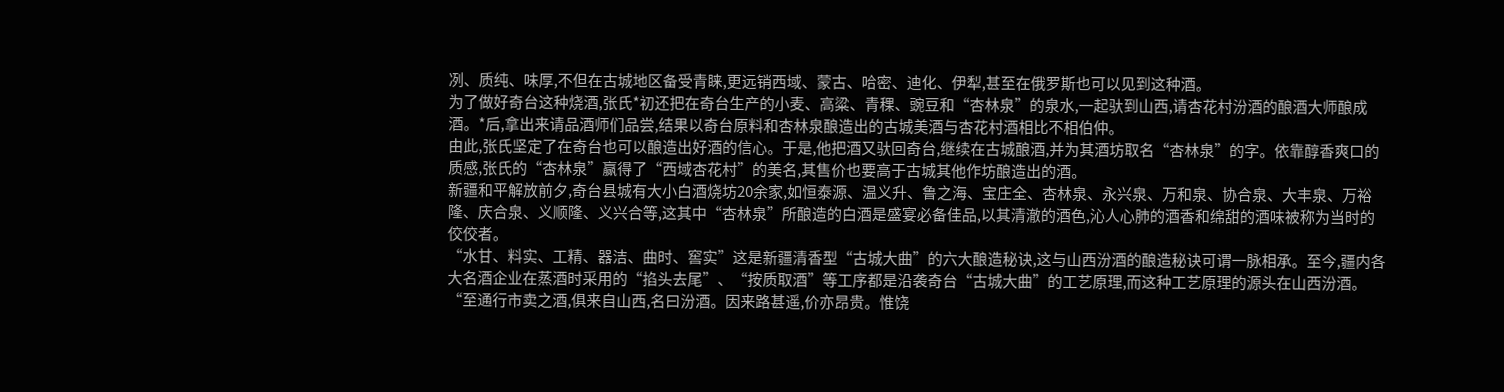冽、质纯、味厚,不但在古城地区备受青睐,更远销西域、蒙古、哈密、迪化、伊犁,甚至在俄罗斯也可以见到这种酒。
为了做好奇台这种烧酒,张氏*初还把在奇台生产的小麦、高粱、青稞、豌豆和“杏林泉”的泉水,一起驮到山西,请杏花村汾酒的酿酒大师酿成酒。*后,拿出来请品酒师们品尝,结果以奇台原料和杏林泉酿造出的古城美酒与杏花村酒相比不相伯仲。
由此,张氏坚定了在奇台也可以酿造出好酒的信心。于是,他把酒又驮回奇台,继续在古城酿酒,并为其酒坊取名“杏林泉”的字。依靠醇香爽口的质感,张氏的“杏林泉”赢得了“西域杏花村”的美名,其售价也要高于古城其他作坊酿造出的酒。
新疆和平解放前夕,奇台县城有大小白酒烧坊20余家,如恒泰源、温义升、鲁之海、宝庄全、杏林泉、永兴泉、万和泉、协合泉、大丰泉、万裕隆、庆合泉、义顺隆、义兴合等,这其中“杏林泉”所酿造的白酒是盛宴必备佳品,以其清澈的酒色,沁人心肺的酒香和绵甜的酒味被称为当时的佼佼者。
“水甘、料实、工精、器洁、曲时、窖实”这是新疆清香型“古城大曲”的六大酿造秘诀,这与山西汾酒的酿造秘诀可谓一脉相承。至今,疆内各大名酒企业在蒸酒时采用的“掐头去尾”、“按质取酒”等工序都是沿袭奇台“古城大曲”的工艺原理,而这种工艺原理的源头在山西汾酒。
“至通行市卖之酒,俱来自山西,名曰汾酒。因来路甚遥,价亦昂贵。惟饶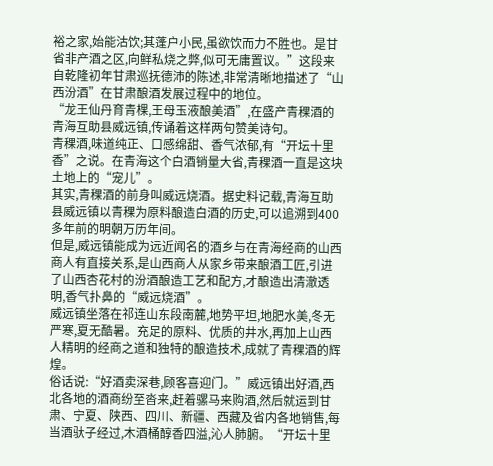裕之家,始能沽饮;其蓬户小民,虽欲饮而力不胜也。是甘省非产酒之区,向鲜私烧之弊,似可无庸置议。”这段来自乾隆初年甘肃巡抚德沛的陈述,非常清晰地描述了“山西汾酒”在甘肃酿酒发展过程中的地位。
“龙王仙丹育青棵,王母玉液酿美酒”,在盛产青稞酒的青海互助县威远镇,传诵着这样两句赞美诗句。
青稞酒,味道纯正、口感绵甜、香气浓郁,有“开坛十里香”之说。在青海这个白酒销量大省,青稞酒一直是这块土地上的“宠儿”。
其实,青稞酒的前身叫威远烧酒。据史料记载,青海互助县威远镇以青稞为原料酿造白酒的历史,可以追溯到400多年前的明朝万历年间。
但是,威远镇能成为远近闻名的酒乡与在青海经商的山西商人有直接关系,是山西商人从家乡带来酿酒工匠,引进了山西杏花村的汾酒酿造工艺和配方,才酿造出清澈透明,香气扑鼻的“威远烧酒”。
威远镇坐落在祁连山东段南麓,地势平坦,地肥水美,冬无严寒,夏无酷暑。充足的原料、优质的井水,再加上山西人精明的经商之道和独特的酿造技术,成就了青稞酒的辉煌。
俗话说:“好酒卖深巷,顾客喜迎门。”威远镇出好酒,西北各地的酒商纷至沓来,赶着骡马来购酒,然后就运到甘肃、宁夏、陕西、四川、新疆、西藏及省内各地销售,每当酒驮子经过,木酒桶醇香四溢,沁人肺腑。“开坛十里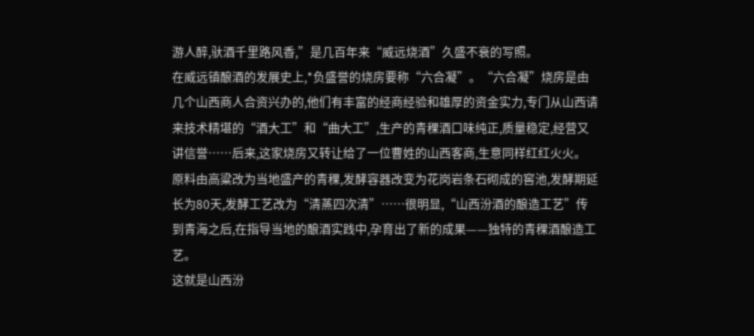游人醉,驮酒千里路风香,”是几百年来“威远烧酒”久盛不衰的写照。
在威远镇酿酒的发展史上,*负盛誉的烧房要称“六合凝”。“六合凝”烧房是由几个山西商人合资兴办的,他们有丰富的经商经验和雄厚的资金实力,专门从山西请来技术精堪的“酒大工”和“曲大工”,生产的青稞酒口味纯正,质量稳定,经营又讲信誉……后来,这家烧房又转让给了一位曹姓的山西客商,生意同样红红火火。
原料由高粱改为当地盛产的青稞,发酵容器改变为花岗岩条石砌成的窖池,发酵期延长为80天,发酵工艺改为“清蒸四次清”……很明显,“山西汾酒的酿造工艺”传到青海之后,在指导当地的酿酒实践中,孕育出了新的成果——独特的青稞酒酿造工艺。
这就是山西汾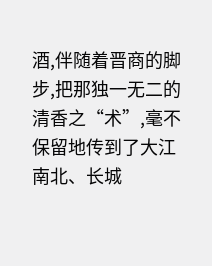酒,伴随着晋商的脚步,把那独一无二的清香之“术”,毫不保留地传到了大江南北、长城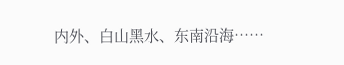内外、白山黑水、东南沿海……